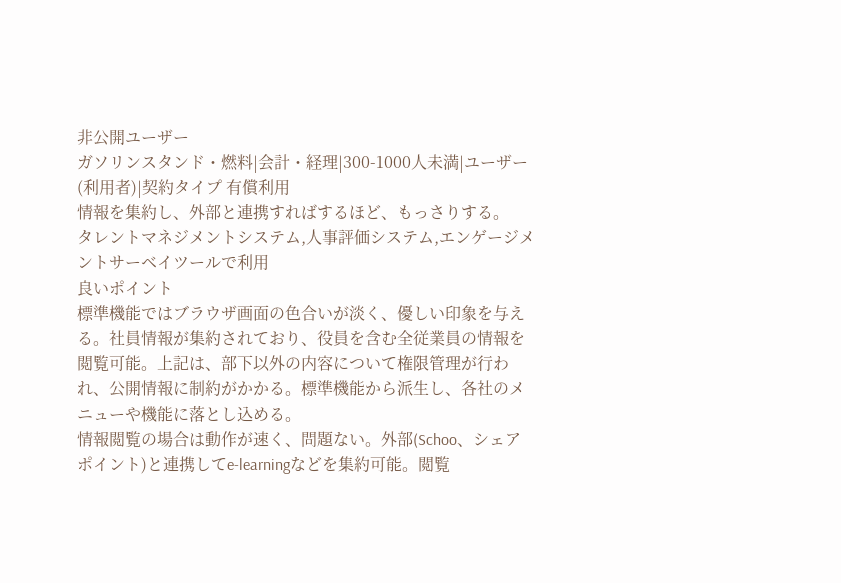非公開ユーザー
ガソリンスタンド・燃料|会計・経理|300-1000人未満|ユーザー(利用者)|契約タイプ 有償利用
情報を集約し、外部と連携すればするほど、もっさりする。
タレントマネジメントシステム,人事評価システム,エンゲージメントサーベイツールで利用
良いポイント
標準機能ではブラウザ画面の色合いが淡く、優しい印象を与える。社員情報が集約されており、役員を含む全従業員の情報を閲覧可能。上記は、部下以外の内容について権限管理が行われ、公開情報に制約がかかる。標準機能から派生し、各社のメニューや機能に落とし込める。
情報閲覧の場合は動作が速く、問題ない。外部(Schoo、シェアポイント)と連携してe-learningなどを集約可能。閲覧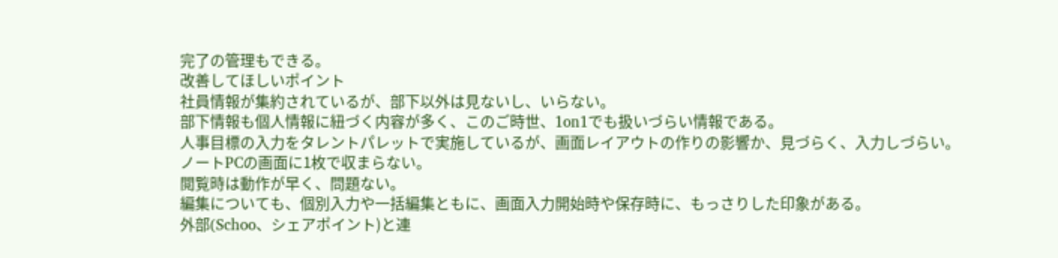完了の管理もできる。
改善してほしいポイント
社員情報が集約されているが、部下以外は見ないし、いらない。
部下情報も個人情報に紐づく内容が多く、このご時世、1on1でも扱いづらい情報である。
人事目標の入力をタレントパレットで実施しているが、画面レイアウトの作りの影響か、見づらく、入力しづらい。
ノートPCの画面に1枚で収まらない。
閲覧時は動作が早く、問題ない。
編集についても、個別入力や一括編集ともに、画面入力開始時や保存時に、もっさりした印象がある。
外部(Schoo、シェアポイント)と連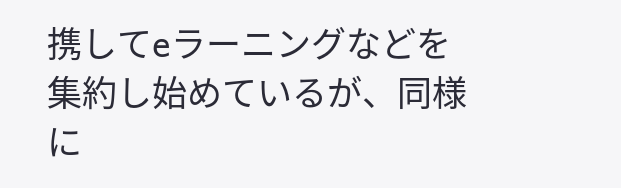携してeラーニングなどを集約し始めているが、同様に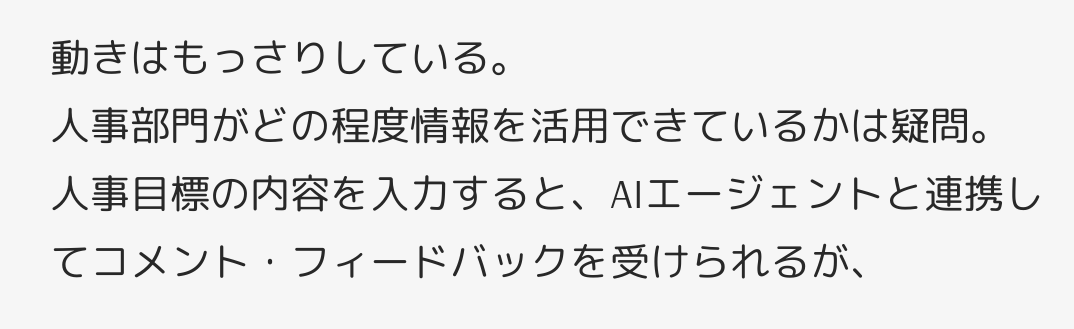動きはもっさりしている。
人事部門がどの程度情報を活用できているかは疑問。
人事目標の内容を入力すると、AIエージェントと連携してコメント・フィードバックを受けられるが、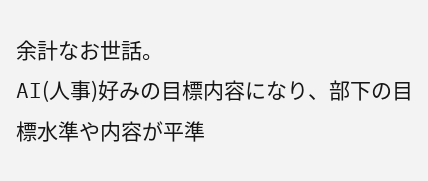余計なお世話。
AI(人事)好みの目標内容になり、部下の目標水準や内容が平準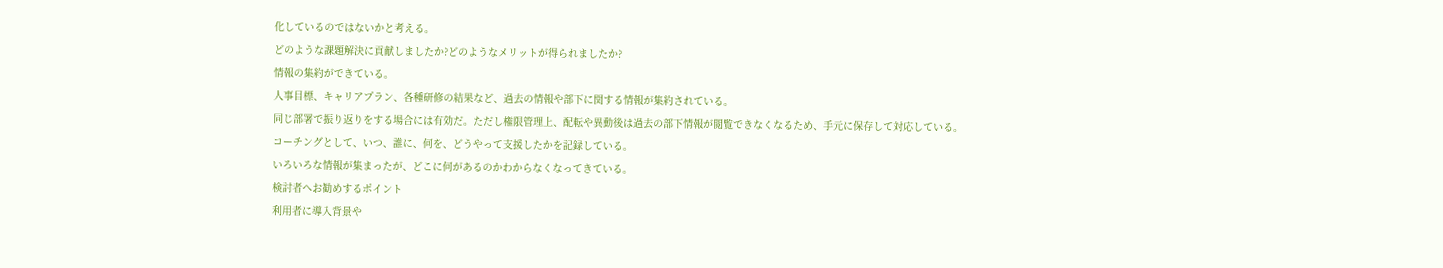化しているのではないかと考える。
どのような課題解決に貢献しましたか?どのようなメリットが得られましたか?
情報の集約ができている。
人事目標、キャリアプラン、各種研修の結果など、過去の情報や部下に関する情報が集約されている。
同じ部署で振り返りをする場合には有効だ。ただし権限管理上、配転や異動後は過去の部下情報が閲覧できなくなるため、手元に保存して対応している。
コーチングとして、いつ、誰に、何を、どうやって支援したかを記録している。
いろいろな情報が集まったが、どこに何があるのかわからなくなってきている。
検討者へお勧めするポイント
利用者に導入背景や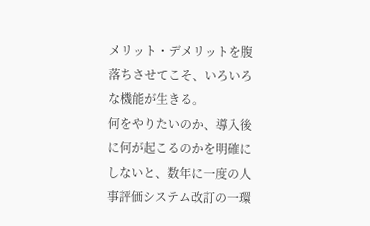メリット・デメリットを腹落ちさせてこそ、いろいろな機能が生きる。
何をやりたいのか、導入後に何が起こるのかを明確にしないと、数年に一度の人事評価システム改訂の一環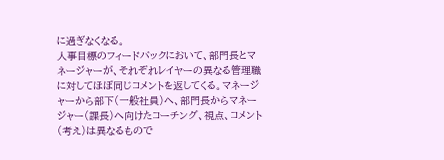に過ぎなくなる。
人事目標のフィードバックにおいて、部門長とマネージャーが、それぞれレイヤーの異なる管理職に対してほぼ同じコメントを返してくる。マネージャーから部下(一般社員)へ、部門長からマネージャー(課長)へ向けたコーチング、視点、コメント(考え)は異なるもので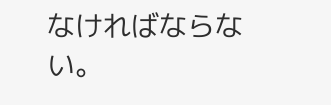なければならない。